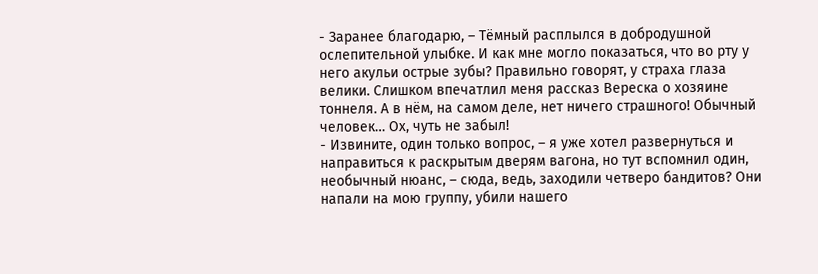- Заранее благодарю, – Тёмный расплылся в добродушной ослепительной улыбке. И как мне могло показаться, что во рту у него акульи острые зубы? Правильно говорят, у страха глаза велики. Слишком впечатлил меня рассказ Вереска о хозяине тоннеля. А в нём, на самом деле, нет ничего страшного! Обычный человек… Ох, чуть не забыл!
- Извините, один только вопрос, – я уже хотел развернуться и направиться к раскрытым дверям вагона, но тут вспомнил один, необычный нюанс, – сюда, ведь, заходили четверо бандитов? Они напали на мою группу, убили нашего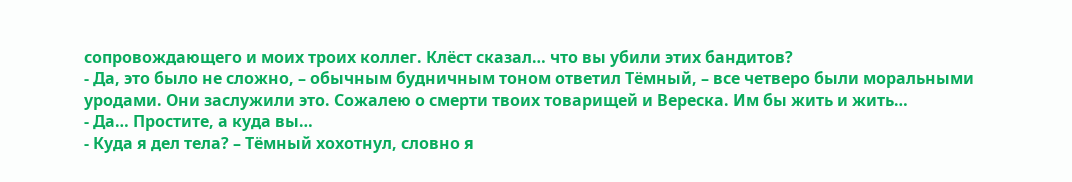сопровождающего и моих троих коллег. Клёст сказал… что вы убили этих бандитов?
- Да, это было не сложно, – обычным будничным тоном ответил Тёмный, – все четверо были моральными уродами. Они заслужили это. Сожалею о смерти твоих товарищей и Вереска. Им бы жить и жить…
- Да… Простите, а куда вы…
- Куда я дел тела? – Тёмный хохотнул, словно я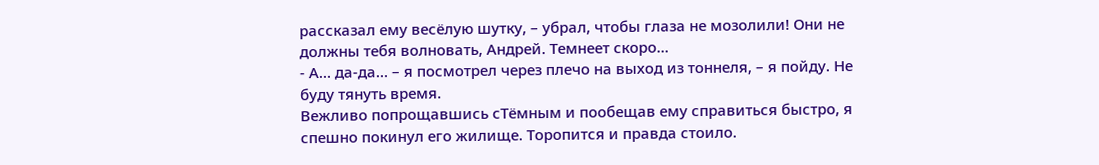рассказал ему весёлую шутку, – убрал, чтобы глаза не мозолили! Они не должны тебя волновать, Андрей. Темнеет скоро…
- А… да-да… – я посмотрел через плечо на выход из тоннеля, – я пойду. Не буду тянуть время.
Вежливо попрощавшись сТёмным и пообещав ему справиться быстро, я спешно покинул его жилище. Торопится и правда стоило.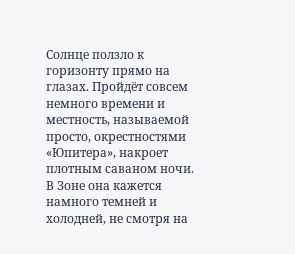Солнце ползло к горизонту прямо на глазах. Пройдёт совсем немного времени и местность, называемой просто, окрестностями «Юпитера», накроет плотным саваном ночи. В Зоне она кажется намного темней и холодней, не смотря на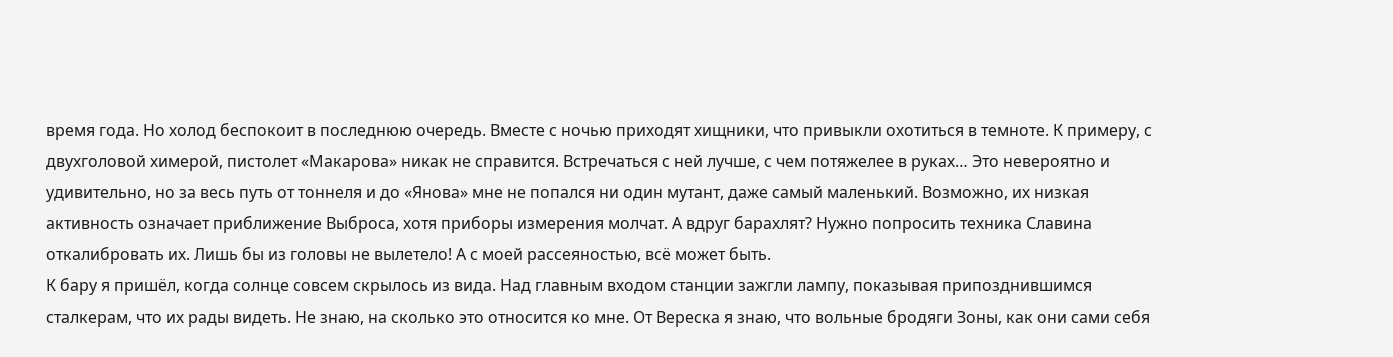время года. Но холод беспокоит в последнюю очередь. Вместе с ночью приходят хищники, что привыкли охотиться в темноте. К примеру, с двухголовой химерой, пистолет «Макарова» никак не справится. Встречаться с ней лучше, с чем потяжелее в руках… Это невероятно и удивительно, но за весь путь от тоннеля и до «Янова» мне не попался ни один мутант, даже самый маленький. Возможно, их низкая активность означает приближение Выброса, хотя приборы измерения молчат. А вдруг барахлят? Нужно попросить техника Славина откалибровать их. Лишь бы из головы не вылетело! А с моей рассеяностью, всё может быть.
К бару я пришёл, когда солнце совсем скрылось из вида. Над главным входом станции зажгли лампу, показывая припозднившимся сталкерам, что их рады видеть. Не знаю, на сколько это относится ко мне. От Вереска я знаю, что вольные бродяги Зоны, как они сами себя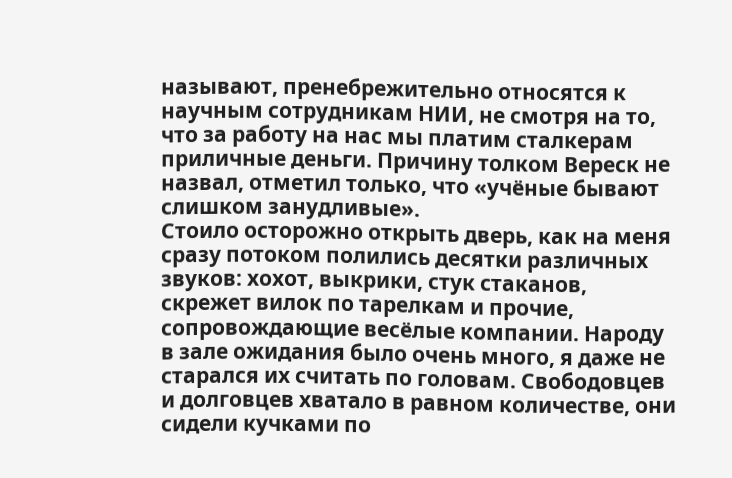называют, пренебрежительно относятся к научным сотрудникам НИИ, не смотря на то, что за работу на нас мы платим сталкерам приличные деньги. Причину толком Вереск не назвал, отметил только, что «учёные бывают слишком занудливые».
Стоило осторожно открыть дверь, как на меня сразу потоком полились десятки различных звуков: хохот, выкрики, стук стаканов, скрежет вилок по тарелкам и прочие, сопровождающие весёлые компании. Народу в зале ожидания было очень много, я даже не старался их считать по головам. Свободовцев и долговцев хватало в равном количестве, они сидели кучками по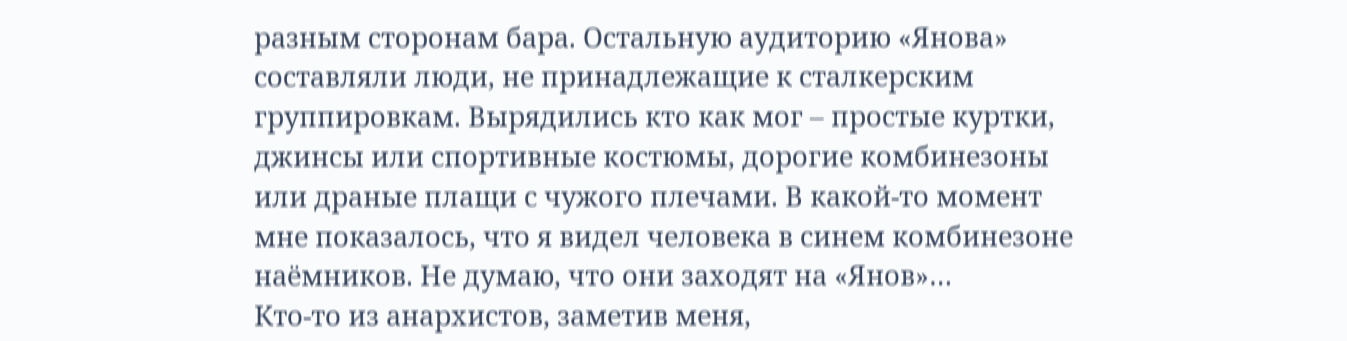разным сторонам бара. Остальную аудиторию «Янова» составляли люди, не принадлежащие к сталкерским группировкам. Вырядились кто как мог – простые куртки, джинсы или спортивные костюмы, дорогие комбинезоны или драные плащи с чужого плечами. В какой-то момент мне показалось, что я видел человека в синем комбинезоне наёмников. Не думаю, что они заходят на «Янов»…
Кто-то из анархистов, заметив меня,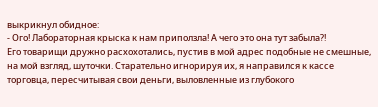выкрикнул обидное:
- Ого! Лабораторная крыска к нам приползла! А чего это она тут забыла?!
Его товарищи дружно расхохотались, пустив в мой адрес подобные не смешные, на мой взгляд, шуточки. Старательно игнорируя их, я направился к кассе торговца, пересчитывая свои деньги, выловленные из глубокого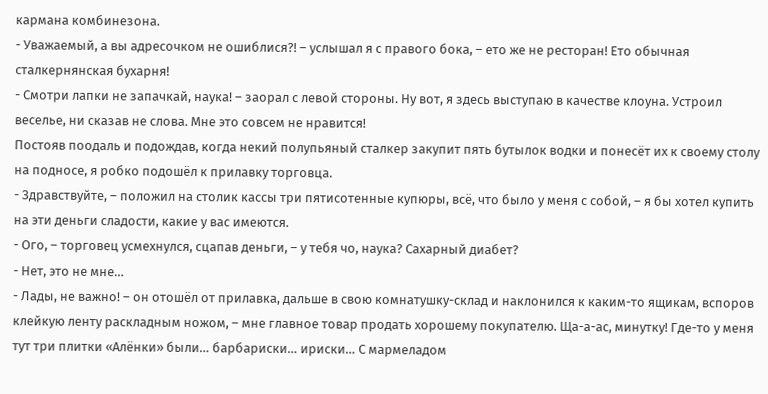кармана комбинезона.
- Уважаемый, а вы адресочком не ошиблися?! – услышал я с правого бока, – ето же не ресторан! Ето обычная сталкернянская бухарня!
- Смотри лапки не запачкай, наука! – заорал с левой стороны. Ну вот, я здесь выступаю в качестве клоуна. Устроил веселье, ни сказав не слова. Мне это совсем не нравится!
Постояв поодаль и подождав, когда некий полупьяный сталкер закупит пять бутылок водки и понесёт их к своему столу на подносе, я робко подошёл к прилавку торговца.
- Здравствуйте, – положил на столик кассы три пятисотенные купюры, всё, что было у меня с собой, – я бы хотел купить на эти деньги сладости, какие у вас имеются.
- Ого, – торговец усмехнулся, сцапав деньги, – у тебя чо, наука? Сахарный диабет?
- Нет, это не мне…
- Лады, не важно! – он отошёл от прилавка, дальше в свою комнатушку-склад и наклонился к каким-то ящикам, вспоров клейкую ленту раскладным ножом, – мне главное товар продать хорошему покупателю. Ща-а-ас, минутку! Где-то у меня тут три плитки «Алёнки» были… барбариски… ириски… С мармеладом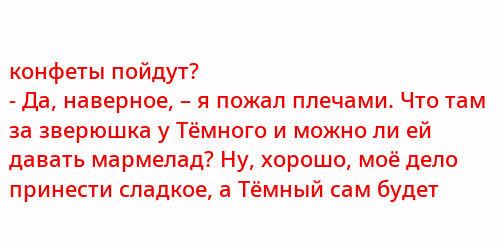конфеты пойдут?
- Да, наверное, – я пожал плечами. Что там за зверюшка у Тёмного и можно ли ей давать мармелад? Ну, хорошо, моё дело принести сладкое, а Тёмный сам будет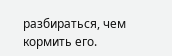разбираться, чем кормить его.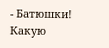- Батюшки! Какую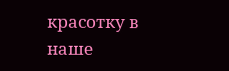красотку в наше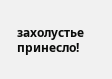захолустье принесло!